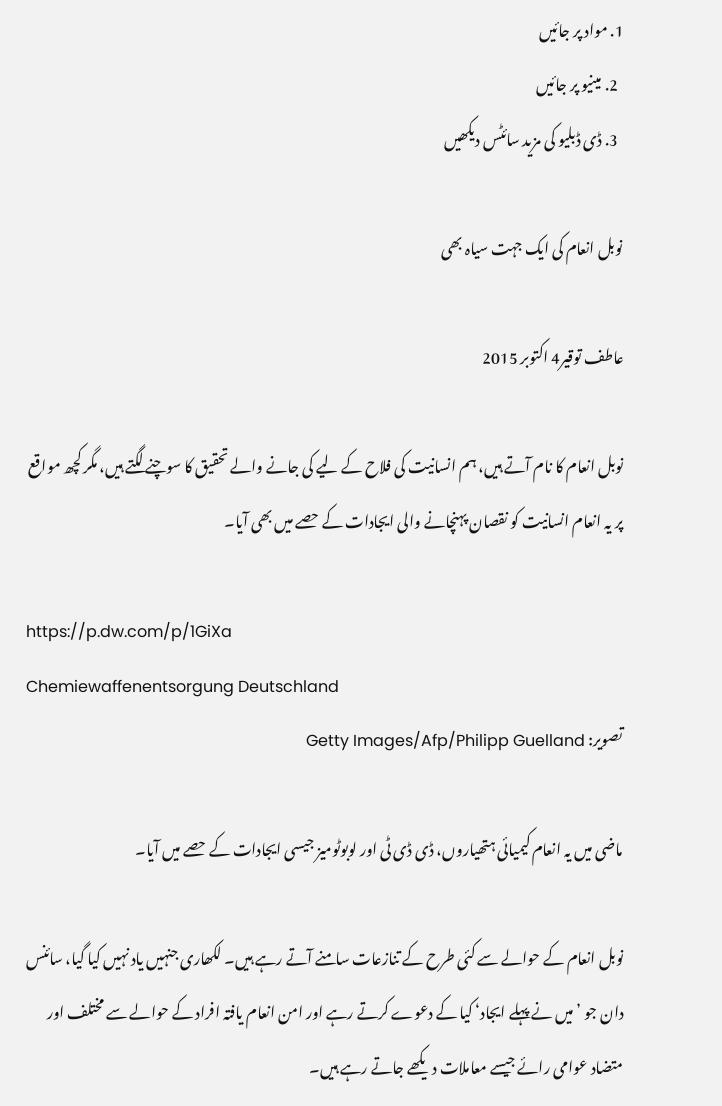1. مواد پر جائیں
  2. مینیو پر جائیں
  3. ڈی ڈبلیو کی مزید سائٹس دیکھیں

نوبل انعام کی ایک جہت سیاہ بھی

عاطف توقیر4 اکتوبر 2015

نوبل انعام کا نام آتے ہیں، ہم انسانیت کی فلاح کے لیے کی جانے والے تحقیق کا سوچنے لگتے ہیں، مگر کچھ مواقع پر یہ انعام انسانیت کو نقصان پہنچانے والی ایجادات کے حصے میں بھی آیا۔

https://p.dw.com/p/1GiXa
Chemiewaffenentsorgung Deutschland
تصویر: Getty Images/Afp/Philipp Guelland

ماضی میں یہ انعام کیمیائی ہتھیاروں، ڈی ڈی ٹی اور لوبوٹومیز جیسی ایجادات کے حصے میں آیا۔

نوبل انعام کے حوالے سے کئی طرح کے تنازعات سامنے آتے رہے ہیں۔ لکھاری جنہیں یاد نہیں کیا گیا، سائنس دان جو ’میں نے پہلے ایجاد‘ کیا کے دعوے کرتے رہے اور امن انعام یافتہ افراد کے حوالے سے مختلف اور متضاد عوامی رائے جیسے معاملات دیکھے جاتے رہے ہیں۔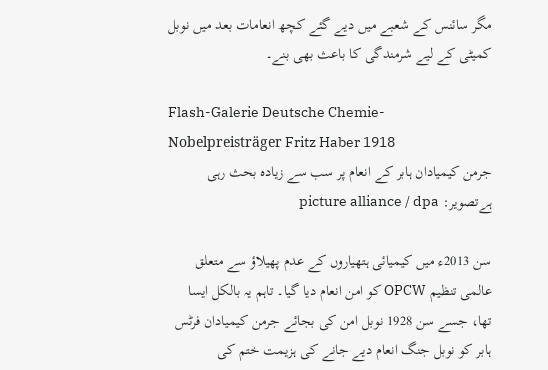مگر سائنس کے شعبے میں دیے گئے کچھ انعامات بعد میں نوبل کمیٹی کے لیے شرمندگی کا باعث بھی بنے۔

Flash-Galerie Deutsche Chemie-Nobelpreisträger Fritz Haber 1918
جرمن کیمیادان ہابر کے انعام پر سب سے زیادہ بحث رہی ہےتصویر: picture alliance / dpa

سن 2013ء میں کیمیائی ہتھیاروں کے عدم پھیلاؤ سے متعلق عالمی تنظیم OPCW کو امن انعام دیا گیا۔ تاہم یہ بالکل ایسا تھا، جسے سن 1928 نوبل امن کی بجائے جرمن کیمیادان فرٹس ہابر کو نوبل جنگ انعام دیے جانے کی ہزیمت ختم کی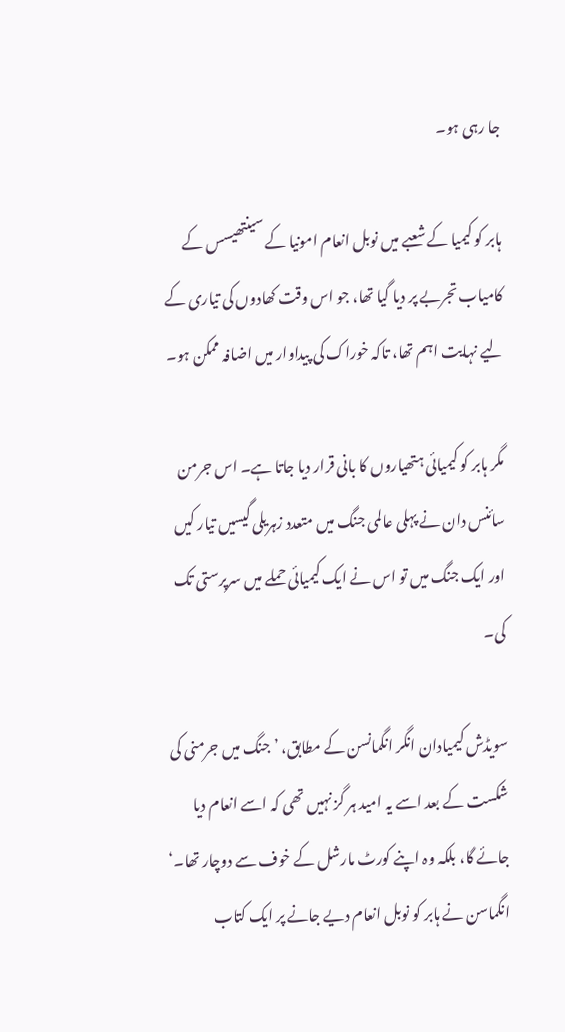جا رہی ہو۔

ہابر کو کیمیا کے شعبے میں نوبل انعام امونیا کے سینتھیسس کے کامیاب تجربے پر دیا گیا تھا، جو اس وقت کھادوں کی تیاری کے لیے نہایت اہم تھا، تاکہ خوراک کی پیداوار میں اضافہ ممکن ہو۔

مگر ہابر کو کیمیائی ہتھیاروں کا بانی قرار دیا جاتا ہے۔ اس جرمن سائنس دان نے پہلی عالمی جنگ میں متعدد زہریلی گیسیں تیار کیں اور ایک جنگ میں تو اس نے ایک کیمیائی حملے میں سرپرستی تک کی۔

سویڈش کیمیادان انگر انگمانسن کے مطابق، ’جنگ میں جرمنی کی شکست کے بعد اسے یہ امید ہر گز نہیں تھی کہ اسے انعام دیا جائے گا، بلکہ وہ اپنے کورٹ مارشل کے خوف سے دوچار تھا۔‘ انگماسن نے ہابر کو نوبل انعام دیے جانے پر ایک کتاب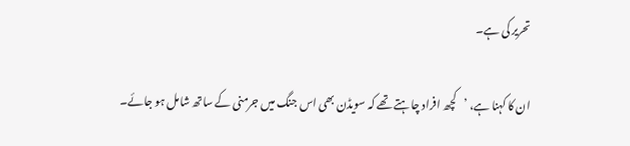تحریر کی ہے۔

ان کا کہنا ہے، ’کچھ افراد چاہتے تھے کہ سویڈن بھی اس جنگ میں جرمنی کے ساتھ شامل ہو جائے۔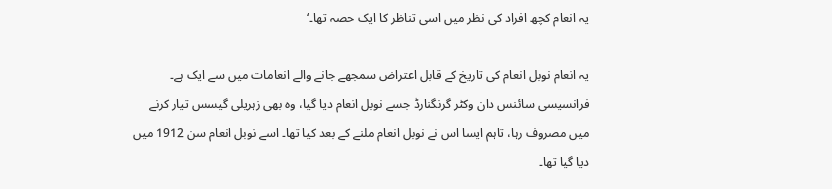یہ انعام کچھ افراد کی نظر میں اسی تناظر کا ایک حصہ تھا۔‘

یہ انعام نوبل انعام کی تاریخ کے قابل اعتراض سمجھے جانے والے انعامات میں سے ایک ہے۔ فرانسیسی سائنس دان وکٹر گرنگنارڈ جسے نوبل انعام دیا گیا، وہ بھی زہریلی گیسس تیار کرنے میں مصروف رہا، تاہم ایسا اس نے نوبل انعام ملنے کے بعد کیا تھا۔ اسے نوبل انعام سن 1912 میں دیا گیا تھا۔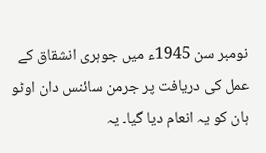نومبر سن 1945ء میں جوہری انشقاق کے عمل کی دریافت پر جرمن سائنس دان اوٹو ہان کو یہ انعام دیا گیا۔ یہ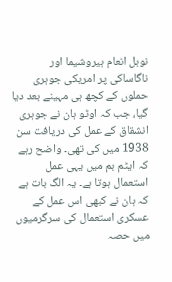نوبل انعام ہیروشیما اور ناگاساکی پر امریکی جوہری حملوں کے کچھ ہی مہینے بعد دیا گیا، جب کہ اوٹو ہان نے جوہری انشقاق کے عمل کی دریافت سن 1938 میں کی تھی۔ واضح رہے کہ ایٹم بم میں یہی عمل استعمال ہوتا ہے۔ یہ الگ بات ہے کہ ہان نے کبھی اس عمل کے عسکری استعمال کی سرگرمیوں میں حصہ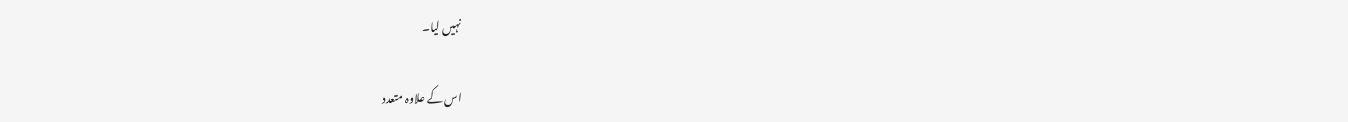نہیں لیا۔

اس کے علاوہ متعدد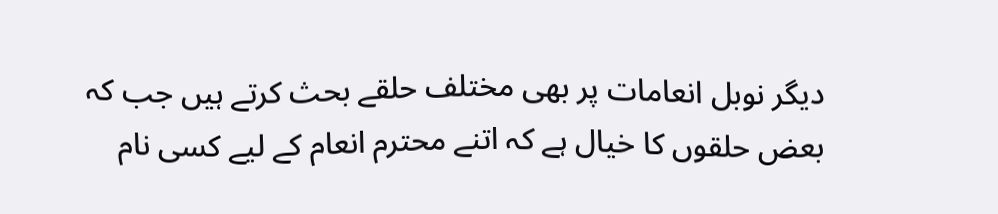دیگر نوبل انعامات پر بھی مختلف حلقے بحث کرتے ہیں جب کہ بعض حلقوں کا خیال ہے کہ اتنے محترم انعام کے لیے کسی نام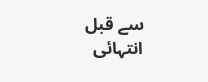سے قبل انتہائی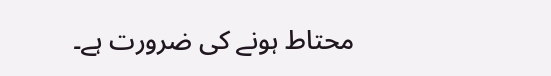محتاط ہونے کی ضرورت ہے۔